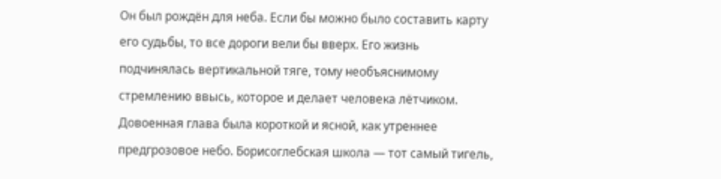Он был рождён для неба. Если бы можно было составить карту его судьбы, то все дороги вели бы вверх. Его жизнь подчинялась вертикальной тяге, тому необъяснимому стремлению ввысь, которое и делает человека лётчиком.
Довоенная глава была короткой и ясной, как утреннее предгрозовое небо. Борисоглебская школа — тот самый тигель,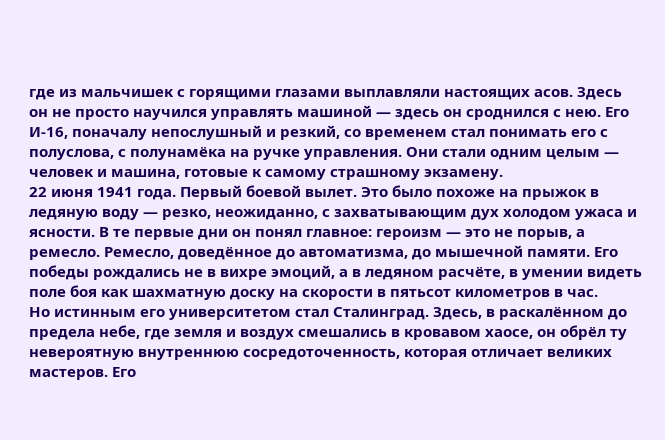где из мальчишек с горящими глазами выплавляли настоящих асов. Здесь он не просто научился управлять машиной — здесь он сроднился с нею. Его И-16, поначалу непослушный и резкий, со временем стал понимать его с полуслова, с полунамёка на ручке управления. Они стали одним целым — человек и машина, готовые к самому страшному экзамену.
22 июня 1941 года. Первый боевой вылет. Это было похоже на прыжок в ледяную воду — резко, неожиданно, с захватывающим дух холодом ужаса и ясности. В те первые дни он понял главное: героизм — это не порыв, а ремесло. Ремесло, доведённое до автоматизма, до мышечной памяти. Его победы рождались не в вихре эмоций, а в ледяном расчёте, в умении видеть поле боя как шахматную доску на скорости в пятьсот километров в час.
Но истинным его университетом стал Сталинград. Здесь, в раскалённом до предела небе, где земля и воздух смешались в кровавом хаосе, он обрёл ту невероятную внутреннюю сосредоточенность, которая отличает великих мастеров. Его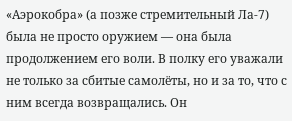«Аэрокобра» (а позже стремительный Ла-7) была не просто оружием — она была продолжением его воли. В полку его уважали не только за сбитые самолёты, но и за то, что с ним всегда возвращались. Он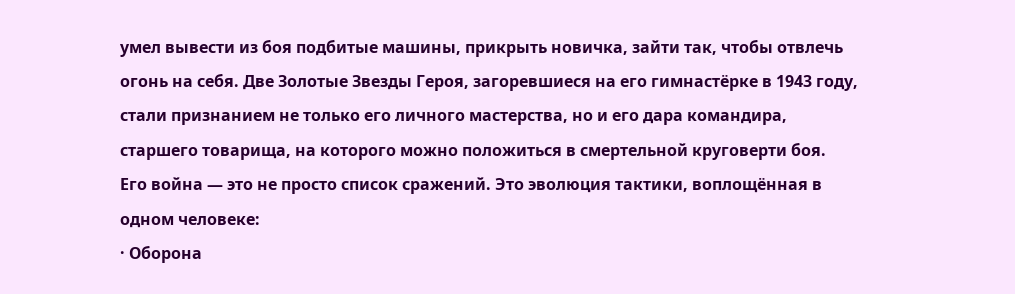умел вывести из боя подбитые машины, прикрыть новичка, зайти так, чтобы отвлечь огонь на себя. Две Золотые Звезды Героя, загоревшиеся на его гимнастёрке в 1943 году, стали признанием не только его личного мастерства, но и его дара командира, старшего товарища, на которого можно положиться в смертельной круговерти боя.
Его война — это не просто список сражений. Это эволюция тактики, воплощённая в одном человеке:
· Оборона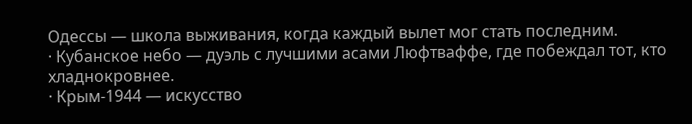Одессы — школа выживания, когда каждый вылет мог стать последним.
· Кубанское небо — дуэль с лучшими асами Люфтваффе, где побеждал тот, кто хладнокровнее.
· Крым-1944 — искусство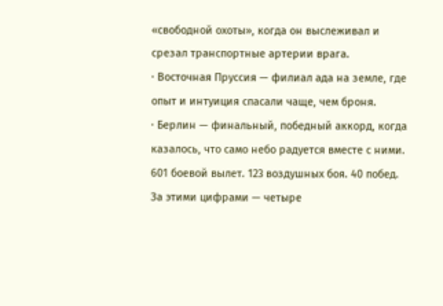«свободной охоты», когда он выслеживал и срезал транспортные артерии врага.
· Восточная Пруссия — филиал ада на земле, где опыт и интуиция спасали чаще, чем броня.
· Берлин — финальный, победный аккорд, когда казалось, что само небо радуется вместе с ними.
601 боевой вылет. 123 воздушных боя. 40 побед. За этими цифрами — четыре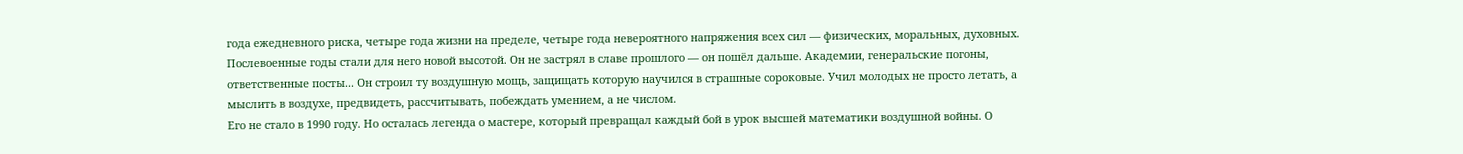года ежедневного риска, четыре года жизни на пределе, четыре года невероятного напряжения всех сил — физических, моральных, духовных.
Послевоенные годы стали для него новой высотой. Он не застрял в славе прошлого — он пошёл дальше. Академии, генеральские погоны, ответственные посты... Он строил ту воздушную мощь, защищать которую научился в страшные сороковые. Учил молодых не просто летать, а мыслить в воздухе, предвидеть, рассчитывать, побеждать умением, а не числом.
Его не стало в 1990 году. Но осталась легенда о мастере, который превращал каждый бой в урок высшей математики воздушной войны. О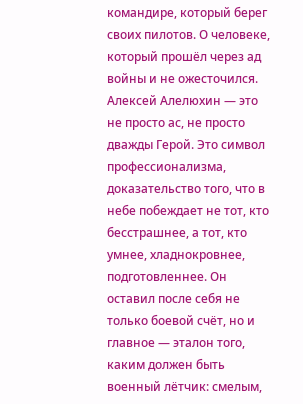командире, который берег своих пилотов. О человеке, который прошёл через ад войны и не ожесточился.
Алексей Алелюхин — это не просто ас, не просто дважды Герой. Это символ профессионализма, доказательство того, что в небе побеждает не тот, кто бесстрашнее, а тот, кто умнее, хладнокровнее, подготовленнее. Он оставил после себя не только боевой счёт, но и главное — эталон того, каким должен быть военный лётчик: смелым,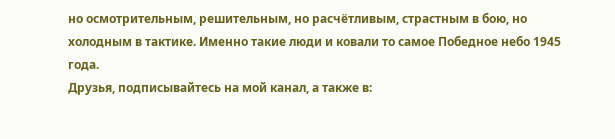но осмотрительным, решительным, но расчётливым, страстным в бою, но холодным в тактике. Именно такие люди и ковали то самое Победное небо 1945 года.
Друзья, подписывайтесь на мой канал, а также в: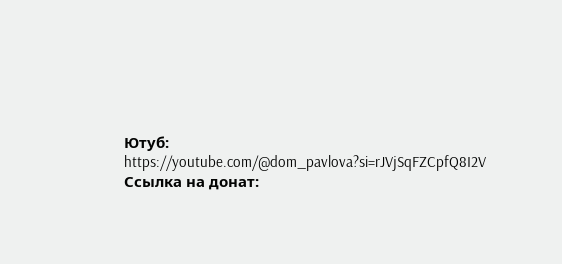Ютуб: https://youtube.com/@dom_pavlova?si=rJVjSqFZCpfQ8I2V
Ссылка на донат: